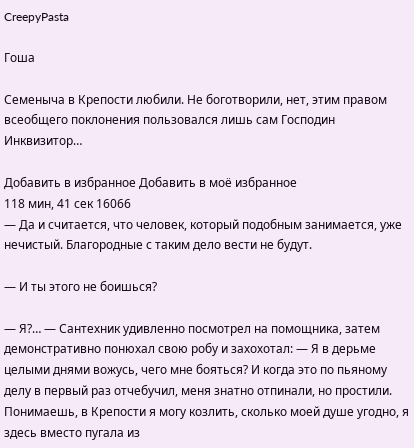CreepyPasta

Гоша

Семеныча в Крепости любили. Не боготворили, нет, этим правом всеобщего поклонения пользовался лишь сам Господин Инквизитор…

Добавить в избранное Добавить в моё избранное
118 мин, 41 сек 16066
— Да и считается, что человек, который подобным занимается, уже нечистый. Благородные с таким дело вести не будут.

— И ты этого не боишься?

— Я?… — Сантехник удивленно посмотрел на помощника, затем демонстративно понюхал свою робу и захохотал: — Я в дерьме целыми днями вожусь, чего мне бояться? И когда это по пьяному делу в первый раз отчебучил, меня знатно отпинали, но простили. Понимаешь, в Крепости я могу козлить, сколько моей душе угодно, я здесь вместо пугала из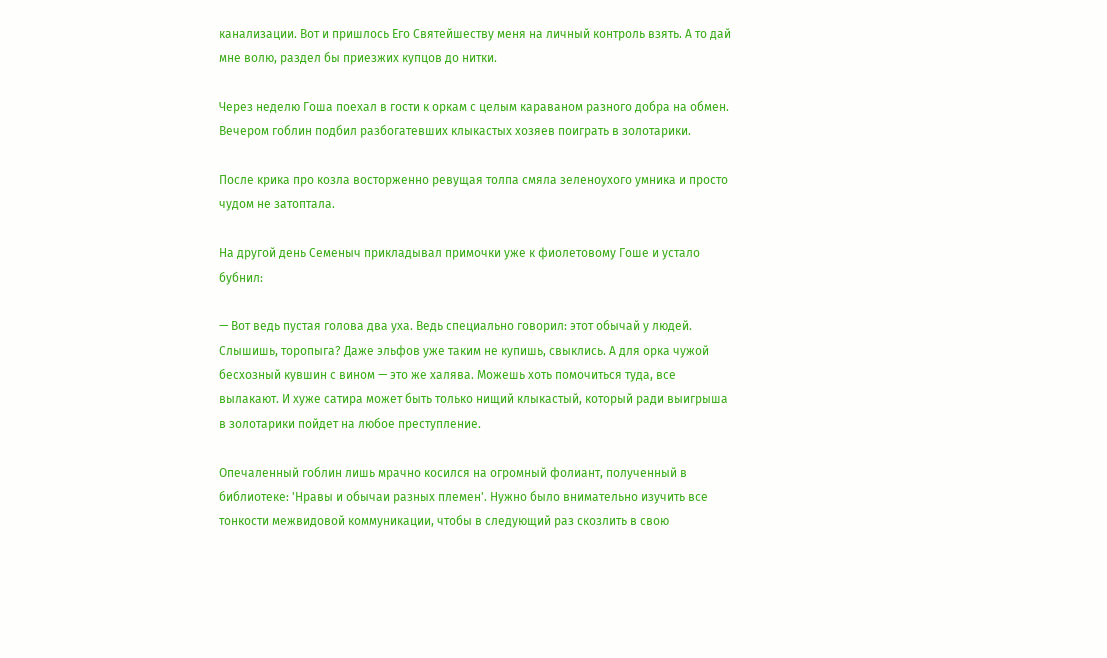канализации. Вот и пришлось Его Святейшеству меня на личный контроль взять. А то дай мне волю, раздел бы приезжих купцов до нитки.

Через неделю Гоша поехал в гости к оркам с целым караваном разного добра на обмен. Вечером гоблин подбил разбогатевших клыкастых хозяев поиграть в золотарики.

После крика про козла восторженно ревущая толпа смяла зеленоухого умника и просто чудом не затоптала.

На другой день Семеныч прикладывал примочки уже к фиолетовому Гоше и устало бубнил:

— Вот ведь пустая голова два уха. Ведь специально говорил: этот обычай у людей. Слышишь, торопыга? Даже эльфов уже таким не купишь, свыклись. А для орка чужой бесхозный кувшин с вином — это же халява. Можешь хоть помочиться туда, все вылакают. И хуже сатира может быть только нищий клыкастый, который ради выигрыша в золотарики пойдет на любое преступление.

Опечаленный гоблин лишь мрачно косился на огромный фолиант, полученный в библиотеке: 'Нравы и обычаи разных племен'. Нужно было внимательно изучить все тонкости межвидовой коммуникации, чтобы в следующий раз скозлить в свою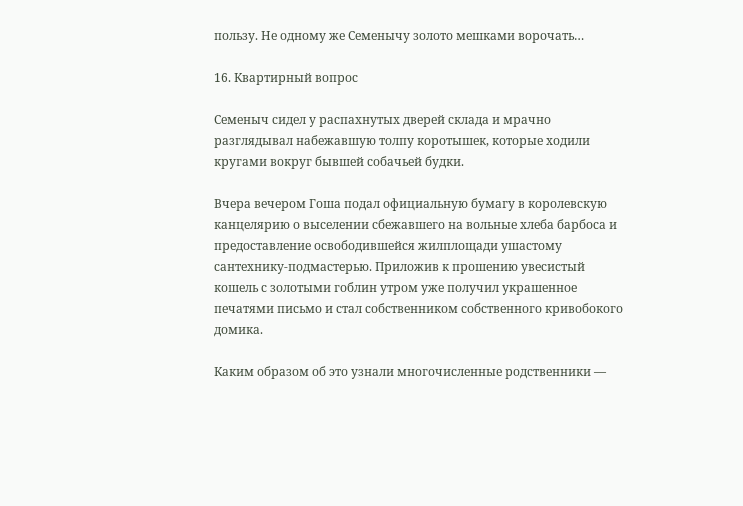пользу. Не одному же Семенычу золото мешками ворочать…

16. Квартирный вопрос

Семеныч сидел у распахнутых дверей склада и мрачно разглядывал набежавшую толпу коротышек, которые ходили кругами вокруг бывшей собачьей будки.

Вчера вечером Гоша подал официальную бумагу в королевскую канцелярию о выселении сбежавшего на вольные хлеба барбоса и предоставление освободившейся жилплощади ушастому сантехнику-подмастерью. Приложив к прошению увесистый кошель с золотыми гоблин утром уже получил украшенное печатями письмо и стал собственником собственного кривобокого домика.

Каким образом об это узнали многочисленные родственники —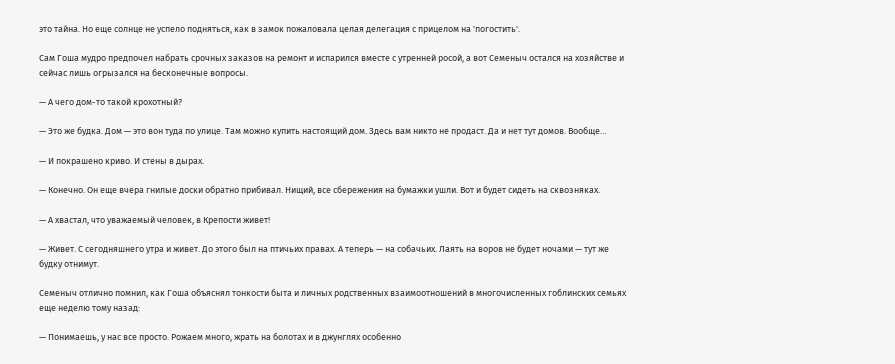это тайна. Но еще солнце не успело подняться, как в замок пожаловала целая делегация с прицелом на 'погостить'.

Сам Гоша мудро предпочел набрать срочных заказов на ремонт и испарился вместе с утренней росой, а вот Семеныч остался на хозяйстве и сейчас лишь огрызался на бесконечные вопросы.

— А чего дом-то такой крохотный?

— Это же будка. Дом — это вон туда по улице. Там можно купить настоящий дом. Здесь вам никто не продаст. Да и нет тут домов. Вообще…

— И покрашено криво. И стены в дырах.

— Конечно. Он еще вчера гнилые доски обратно прибивал. Нищий, все сбережения на бумажки ушли. Вот и будет сидеть на сквозняках.

— А хвастал, что уважаемый человек, в Крепости живет!

— Живет. С сегодняшнего утра и живет. До этого был на птичьих правах. А теперь — на собачьих. Лаять на воров не будет ночами — тут же будку отнимут.

Семеныч отлично помнил, как Гоша объяснял тонкости быта и личных родственных взаимоотношений в многочисленных гоблинских семьях еще неделю тому назад:

— Понимаешь, у нас все просто. Рожаем много, жрать на болотах и в джунглях особенно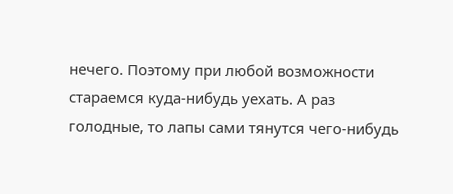нечего. Поэтому при любой возможности стараемся куда-нибудь уехать. А раз голодные, то лапы сами тянутся чего-нибудь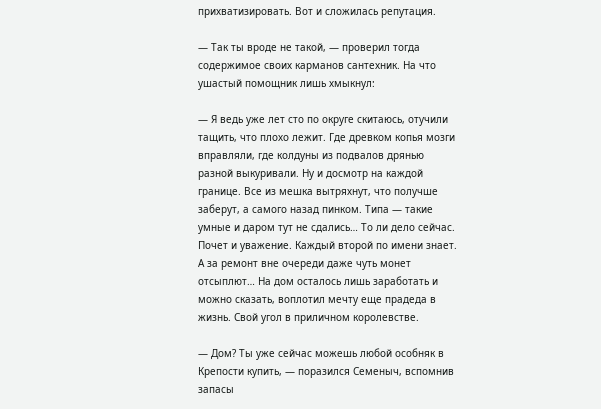прихватизировать. Вот и сложилась репутация.

— Так ты вроде не такой, — проверил тогда содержимое своих карманов сантехник. На что ушастый помощник лишь хмыкнул:

— Я ведь уже лет сто по округе скитаюсь, отучили тащить, что плохо лежит. Где древком копья мозги вправляли, где колдуны из подвалов дрянью разной выкуривали. Ну и досмотр на каждой границе. Все из мешка вытряхнут, что получше заберут, а самого назад пинком. Типа — такие умные и даром тут не сдались… То ли дело сейчас. Почет и уважение. Каждый второй по имени знает. А за ремонт вне очереди даже чуть монет отсыплют… На дом осталось лишь заработать и можно сказать, воплотил мечту еще прадеда в жизнь. Свой угол в приличном королевстве.

— Дом? Ты уже сейчас можешь любой особняк в Крепости купить, — поразился Семеныч, вспомнив запасы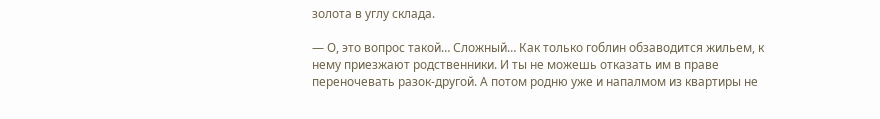золота в углу склада.

— О, это вопрос такой… Сложный… Как только гоблин обзаводится жильем, к нему приезжают родственники. И ты не можешь отказать им в праве переночевать разок-другой. А потом родню уже и напалмом из квартиры не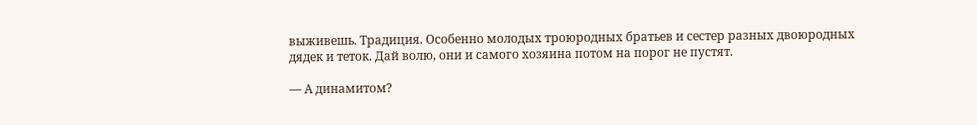выживешь. Традиция. Особенно молодых троюродных братьев и сестер разных двоюродных дядек и теток. Дай волю, они и самого хозяина потом на порог не пустят.

— А динамитом?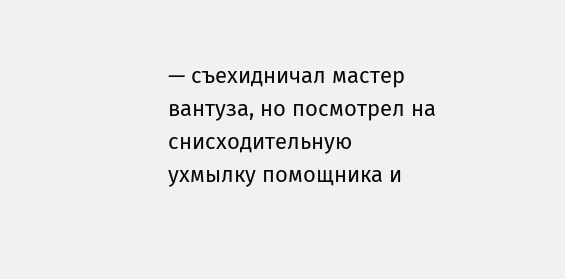— съехидничал мастер вантуза, но посмотрел на снисходительную ухмылку помощника и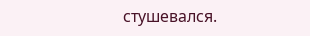стушевался.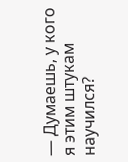— Думаешь, у кого я этим штукам научился?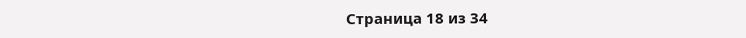Страница 18 из 34